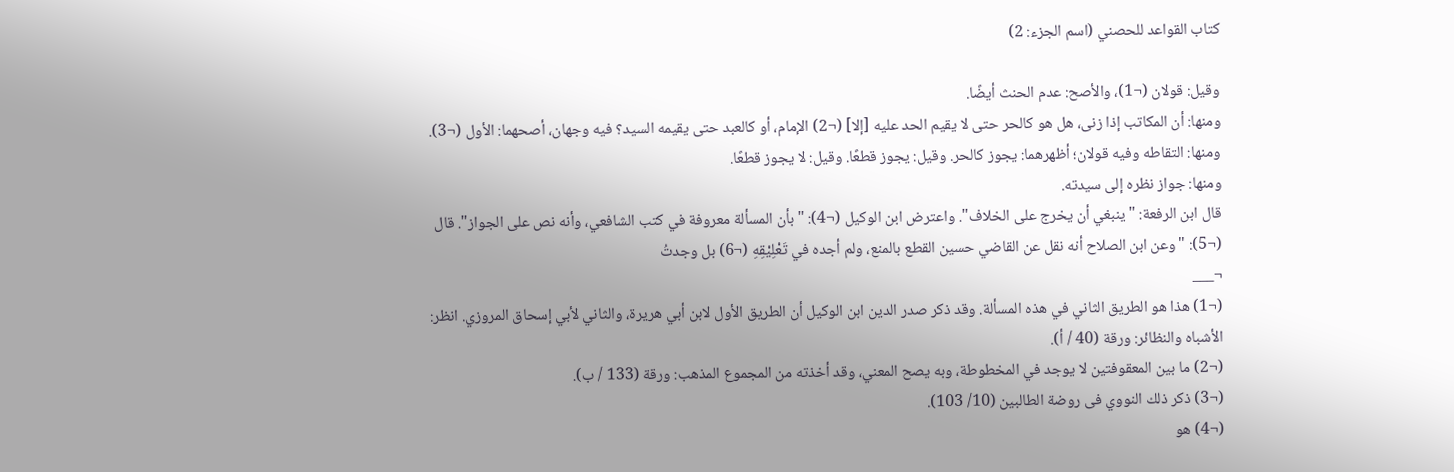كتاب القواعد للحصني (اسم الجزء: 2)

وقيل: قولان (¬1)، والأصح: عدم الحنث أيضًا.
ومنها: أن المكاتب إذا زنى، هل هو كالحر حتى لا يقيم الحد عليه [إلا] (¬2) الإمام، أو كالعبد حتى يقيمه السيد؟ فيه وجهان، أصحهما: الأول (¬3).
ومنها: التقاطه وفيه قولان؛ أظهرهما: يجوز كالحر. وقيل: يجوز قطعًا. وقيل: لا يجوز قطعًا.
ومنها: جواز نظره إلى سيدته.
قال ابن الرفعة: "ينبغي أن يخرج على الخلاف". واعترض ابن الوكيل (¬4): "بأن المسألة معروفة في كتب الشافعي، وأنه نص على الجواز". قال (¬5): "وعن ابن الصلاح أنه نقل عن القاضي حسين القطع بالمنع، ولم أجده في تَعْلِيْقِهِ (¬6) بل وجدتُ
¬___
(¬1) هذا هو الطريق الثاني في هذه المسألة. وقد ذكر صدر الدين ابن الوكيل أن الطريق الأول لابن أبي هريرة، والثاني لأبي إسحاق المروزي. انظر: الأشباه والنظائر: ورقة (40 / أ).
(¬2) ما بين المعقوفتين لا يوجد في المخطوطة، وبه يصح المعني، وقد أخذته من المجموع المذهب: ورقة (133 / ب).
(¬3) ذكر ذلك النووي فى روضة الطالبين (10/ 103).
(¬4) هو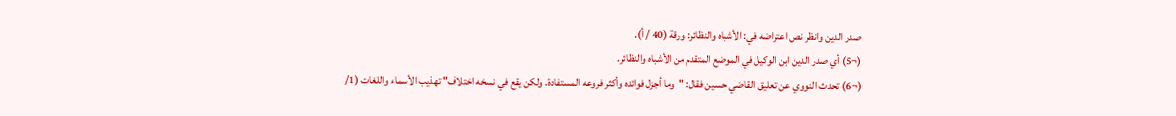صدر الدين وانظر نص اعتراضه في: الأشباه والنظائر: ورقة (40 / أ).
(¬5) أي صدر الدين ابن الوكيل في الموضع المتقدم من الأشباه والنظائر.
(¬6) تحدث النووي عن تعليق القاضي حسين فقال: "وما أجزل فوائده وأكثر فروعه المستفادة. ولكن يقع في نسخه اختلاف" تهذيب الأسماء واللغات (1/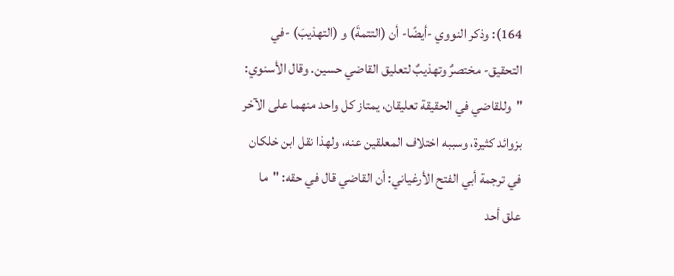164): وذكر النووي -أيضًا- أن (التتمةَ) و (التهذيبَ) -في التحقيق- مختصرٌ وتهذيبٌ لتعليق القاضي حسين. وقال الأسنوي: "وللقاضي في الحقيقة تعليقان، يمتاز كل واحد منهما على الآخر بزوائد كثيرة، وسببه اختلاف المعلقين عنه، ولهذا نقل ابن خلكان في ترجمة أبي الفتح الأرغياني: أن القاضي قال في حقه: "ما علق أحد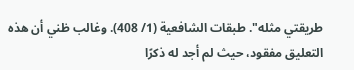طريقتي مثله". طبقات الشافعية (1/ 408). وغالب ظني أن هذه التعليق مفقود، حيث لم أجد له ذكرًا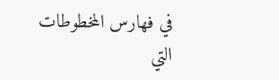في فهارس المخطوطات التي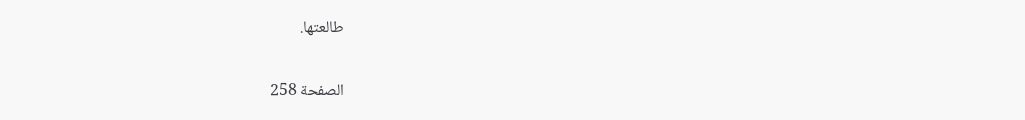طالعتها.

الصفحة 258